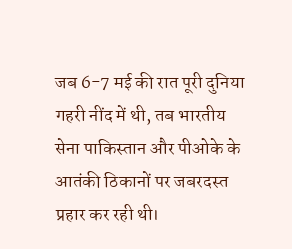जब 6-7 मई की रात पूरी दुनिया गहरी नींद में थी, तब भारतीय सेना पाकिस्तान और पीओके के आतंकी ठिकानों पर जबरदस्त प्रहार कर रही थी।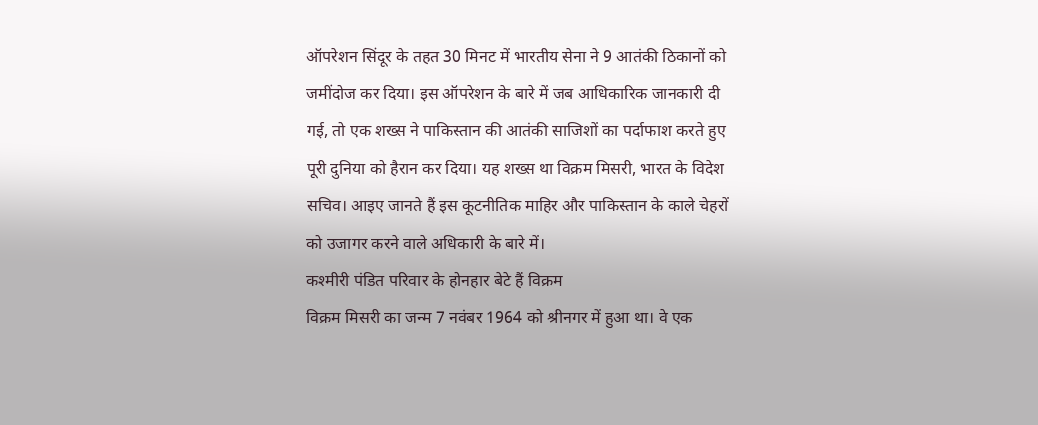ऑपरेशन सिंदूर के तहत 30 मिनट में भारतीय सेना ने 9 आतंकी ठिकानों को जमींदोज कर दिया। इस ऑपरेशन के बारे में जब आधिकारिक जानकारी दी गई, तो एक शख्स ने पाकिस्तान की आतंकी साजिशों का पर्दाफाश करते हुए पूरी दुनिया को हैरान कर दिया। यह शख्स था विक्रम मिसरी, भारत के विदेश सचिव। आइए जानते हैं इस कूटनीतिक माहिर और पाकिस्तान के काले चेहरों को उजागर करने वाले अधिकारी के बारे में।
कश्मीरी पंडित परिवार के होनहार बेटे हैं विक्रम
विक्रम मिसरी का जन्म 7 नवंबर 1964 को श्रीनगर में हुआ था। वे एक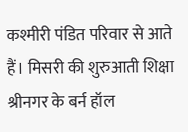कश्मीरी पंडित परिवार से आते हैं। मिसरी की शुरुआती शिक्षा श्रीनगर के बर्न हॉल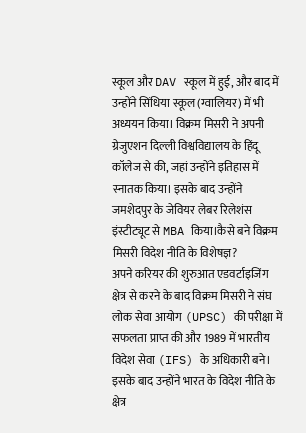स्कूल और DAV स्कूल में हुई, और बाद में उन्होंने सिंधिया स्कूल (ग्वालियर) में भी अध्ययन किया। विक्रम मिसरी ने अपनी ग्रेजुएशन दिल्ली विश्वविद्यालय के हिंदू कॉलेज से की, जहां उन्होंने इतिहास में स्नातक किया। इसके बाद उन्होंने जमशेदपुर के जेवियर लेबर रिलेशंस इंस्टीट्यूट से MBA किया।कैसे बने विक्रम मिसरी विदेश नीति के विशेषज्ञ?
अपने करियर की शुरुआत एडवर्टाइजिंग क्षेत्र से करने के बाद विक्रम मिसरी ने संघ लोक सेवा आयोग (UPSC) की परीक्षा में सफलता प्राप्त की और 1989 में भारतीय विदेश सेवा (IFS) के अधिकारी बने। इसके बाद उन्होंने भारत के विदेश नीति के क्षेत्र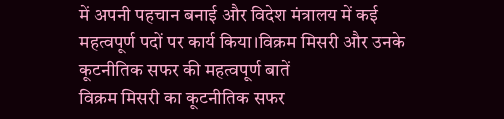में अपनी पहचान बनाई और विदेश मंत्रालय में कई महत्वपूर्ण पदों पर कार्य किया।विक्रम मिसरी और उनके कूटनीतिक सफर की महत्वपूर्ण बातें
विक्रम मिसरी का कूटनीतिक सफर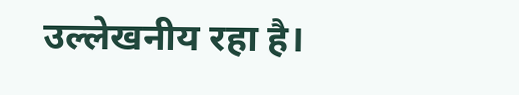उल्लेखनीय रहा है।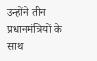उन्होंने तीन प्रधानमंत्रियों के साथ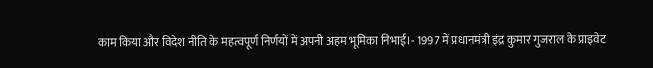काम किया और विदेश नीति के महत्वपूर्ण निर्णयों में अपनी अहम भूमिका निभाई।- 1997 में प्रधानमंत्री इंद्र कुमार गुजराल के प्राइवेट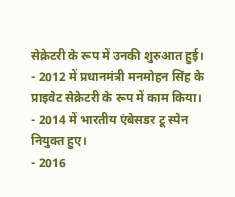सेक्रेटरी के रूप में उनकी शुरुआत हुई।
- 2012 में प्रधानमंत्री मनमोहन सिंह के प्राइवेट सेक्रेटरी के रूप में काम किया।
- 2014 में भारतीय एंबेसडर टू स्पेन नियुक्त हुए।
- 2016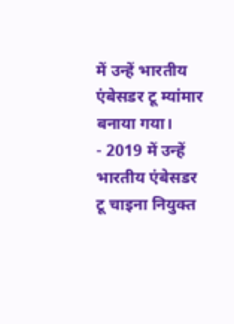में उन्हें भारतीय एंबेसडर टू म्यांमार बनाया गया।
- 2019 में उन्हें भारतीय एंबेसडर टू चाइना नियुक्त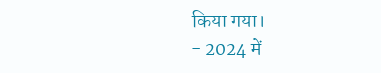किया गया।
- 2024 में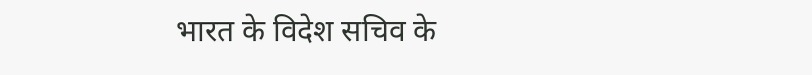भारत के विदेश सचिव के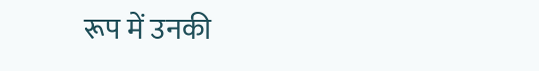रूप में उनकी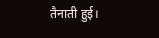तैनाती हुई।